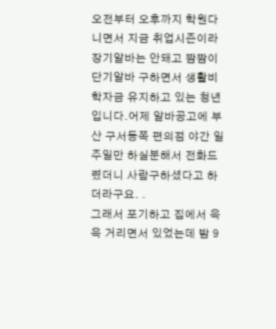오전부터 오후까지 학원다니면서 지금 취업시즌이라 장기알바는 안돼고 짬짬이 단기알바 구하면서 생활비 학자금 유지하고 있는 청년입니다.어제 알바공고에 부산 구서동쪽 편의점 야간 일주일만 하실분해서 전화드렸더니 사람구하셨다고 하더라구요. .
그래서 포기하고 집에서 윽윽 거리면서 있었는데 밤 9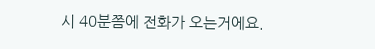시 40분쯤에 전화가 오는거에요.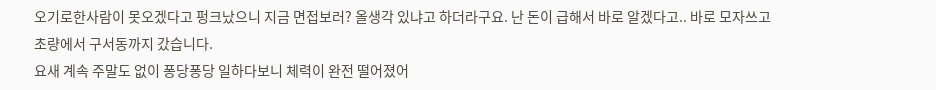오기로한사람이 못오겠다고 펑크났으니 지금 면접보러? 올생각 있냐고 하더라구요. 난 돈이 급해서 바로 알겠다고.. 바로 모자쓰고 초량에서 구서동까지 갔습니다.
요새 계속 주말도 없이 퐁당퐁당 일하다보니 체력이 완전 떨어졌어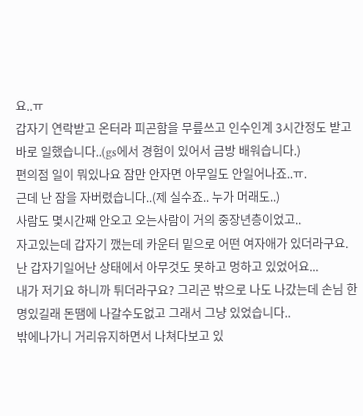요..ㅠ
갑자기 연락받고 온터라 피곤함을 무릎쓰고 인수인계 3시간정도 받고 바로 일했습니다..(gs에서 경험이 있어서 금방 배워습니다.)
편의점 일이 뭐있나요 잠만 안자면 아무일도 안일어나죠..ㅠ.
근데 난 잠을 자버렸습니다..(제 실수죠.. 누가 머래도..)
사람도 몇시간째 안오고 오는사람이 거의 중장년층이었고..
자고있는데 갑자기 깼는데 카운터 밑으로 어떤 여자애가 있더라구요.
난 갑자기일어난 상태에서 아무것도 못하고 멍하고 있었어요...
내가 저기요 하니까 튀더라구요? 그리곤 밖으로 나도 나갔는데 손님 한명있길래 돈땜에 나갈수도없고 그래서 그냥 있었습니다..
밖에나가니 거리유지하면서 나쳐다보고 있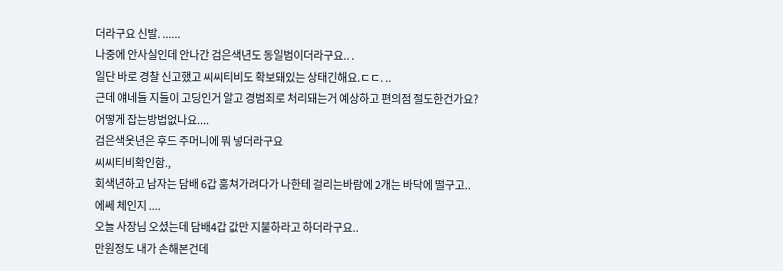더라구요 신발. ......
나중에 안사실인데 안나간 검은색년도 동일범이더라구요.. .
일단 바로 경찰 신고했고 씨씨티비도 확보돼있는 상태긴해요.ㄷㄷ. ..
근데 얘네들 지들이 고딩인거 알고 경범죄로 처리돼는거 예상하고 편의점 절도한건가요?
어떻게 잡는방법없나요....
검은색옷년은 후드 주머니에 뭐 넣더라구요
씨씨티비확인함.,
회색년하고 남자는 담배 6갑 훔쳐가려다가 나한테 걸리는바람에 2개는 바닥에 떨구고..
에쎄 체인지 ....
오늘 사장님 오셨는데 담배4갑 값만 지불하라고 하더라구요..
만원정도 내가 손해본건데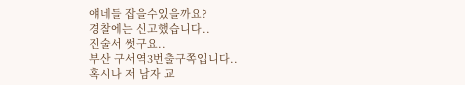얘네들 잡을수있을까요?
경찰에는 신고했습니다..
진술서 썻구요..
부산 구서역3번출구쪽입니다..
혹시나 저 남자 교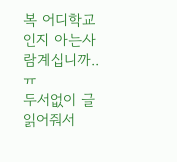복 어디학교인지 아는사람계십니까..ㅠ
두서없이 글 읽어줘서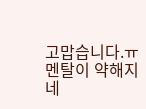고맙습니다.ㅠ
멘탈이 약해지네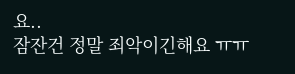요..
잠잔건 정말 죄악이긴해요 ㅠㅠ